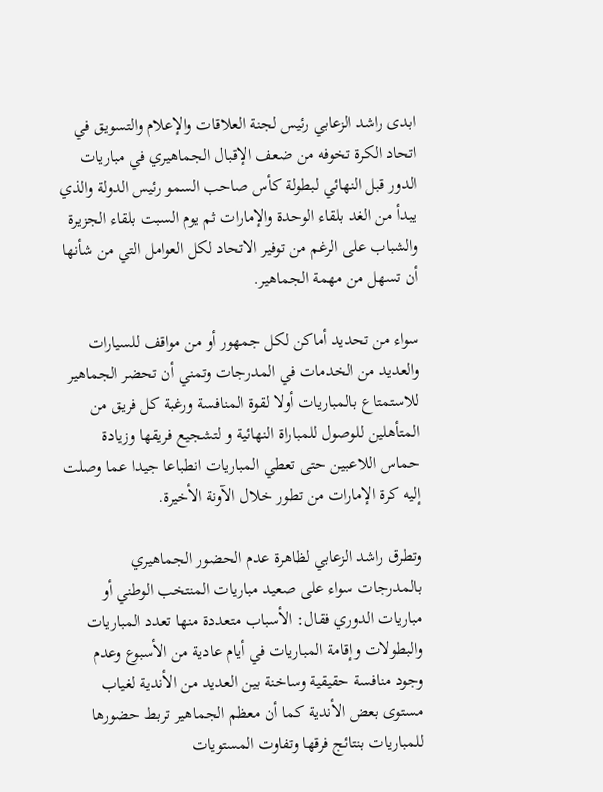ابدى راشد الزعابي رئيس لجنة العلاقات والإعلام والتسويق في اتحاد الكرة تخوفه من ضعف الإقبال الجماهيري في مباريات الدور قبل النهائي لبطولة كأس صاحب السمو رئيس الدولة والذي يبدأ من الغد بلقاء الوحدة والإمارات ثم يوم السبت بلقاء الجزيرة والشباب على الرغم من توفير الاتحاد لكل العوامل التي من شأنها أن تسهل من مهمة الجماهير.

سواء من تحديد أماكن لكل جمهور أو من مواقف للسيارات والعديد من الخدمات في المدرجات وتمني أن تحضر الجماهير للاستمتاع بالمباريات أولا لقوة المنافسة ورغبة كل فريق من المتأهلين للوصول للمباراة النهائية و لتشجيع فريقها وزيادة حماس اللاعبين حتى تعطي المباريات انطباعا جيدا عما وصلت إليه كرة الإمارات من تطور خلال الآونة الأخيرة.

وتطرق راشد الزعابي لظاهرة عدم الحضور الجماهيري بالمدرجات سواء على صعيد مباريات المنتخب الوطني أو مباريات الدوري فقال: الأسباب متعددة منها تعدد المباريات والبطولات وإقامة المباريات في أيام عادية من الأسبوع وعدم وجود منافسة حقيقية وساخنة بين العديد من الأندية لغياب مستوى بعض الأندية كما أن معظم الجماهير تربط حضورها للمباريات بنتائج فرقها وتفاوت المستويات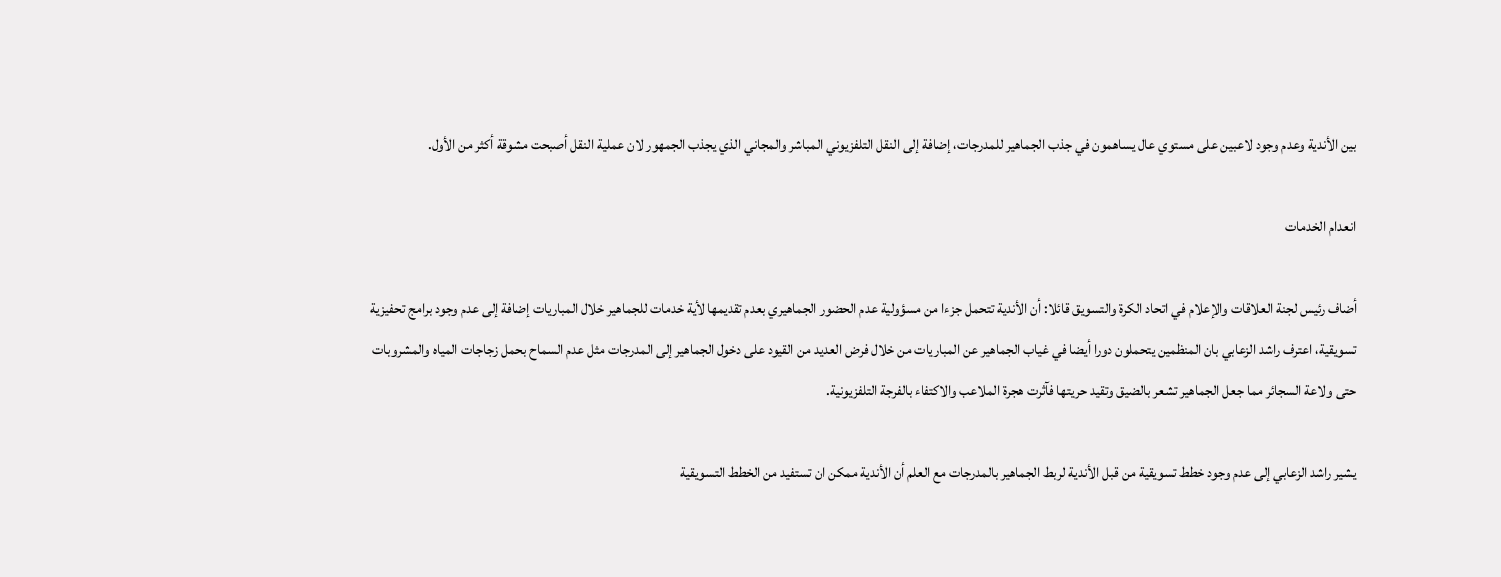بين الأندية وعدم وجود لاعبين على مستوي عال يساهمون في جذب الجماهير للمدرجات، إضافة إلى النقل التلفزيوني المباشر والمجاني الذي يجذب الجمهور لان عملية النقل أصبحت مشوقة أكثر من الأول.

انعدام الخدمات

أضاف رئيس لجنة العلاقات والإعلام في اتحاد الكرة والتسويق قائلا: أن الأندية تتحمل جزءا من مسؤولية عدم الحضور الجماهيري بعدم تقديمها لأية خدمات للجماهير خلال المباريات إضافة إلى عدم وجود برامج تحفيزية تسويقية، اعترف راشد الزعابي بان المنظمين يتحملون دورا أيضا في غياب الجماهير عن المباريات من خلال فرض العديد من القيود على دخول الجماهير إلى المدرجات مثل عدم السماح بحمل زجاجات المياه والمشروبات حتى ولاعة السجائر مما جعل الجماهير تشعر بالضيق وتقيد حريتها فآثرت هجرة الملاعب والاكتفاء بالفرجة التلفزيونية.

يشير راشد الزعابي إلى عدم وجود خطط تسويقية من قبل الأندية لربط الجماهير بالمدرجات مع العلم أن الأندية ممكن ان تستفيد من الخطط التسويقية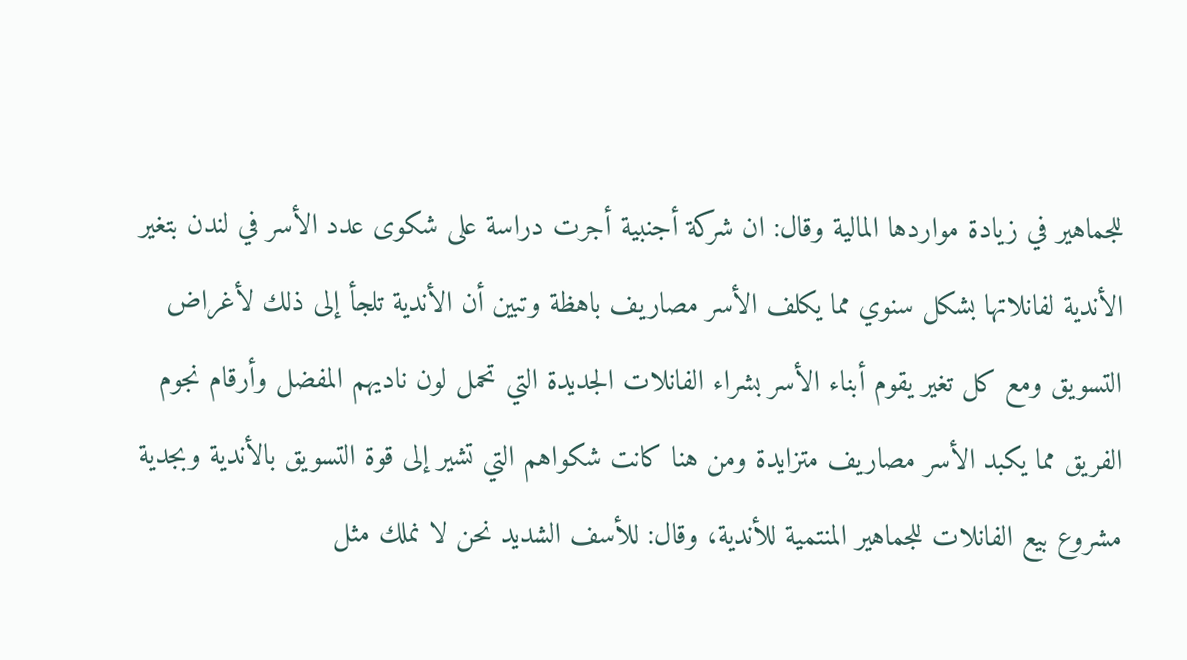للجماهير في زيادة مواردها المالية وقال: ان شركة أجنبية أجرت دراسة على شكوى عدد الأسر في لندن بتغير الأندية لفانلاتها بشكل سنوي مما يكلف الأسر مصاريف باهظة وتبين أن الأندية تلجأ إلى ذلك لأغراض التسويق ومع كل تغير يقوم أبناء الأسر بشراء الفانلات الجديدة التي تحمل لون ناديهم المفضل وأرقام نجوم الفريق مما يكبد الأسر مصاريف متزايدة ومن هنا كانت شكواهم التي تشير إلى قوة التسويق بالأندية وبجدية مشروع بيع الفانلات للجماهير المنتمية للأندية، وقال: للأسف الشديد نحن لا نملك مثل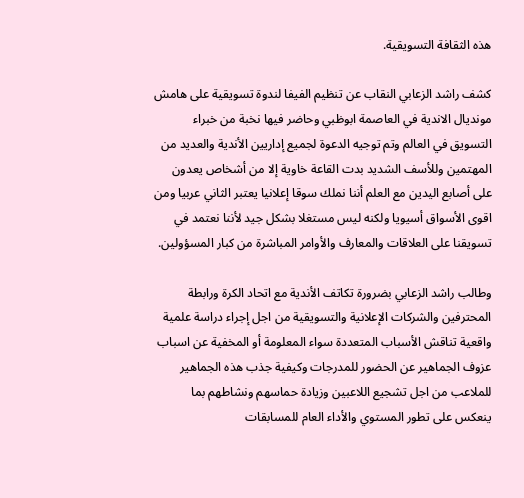هذه الثقافة التسويقية.

كشف راشد الزعابي النقاب عن تنظيم الفيفا لندوة تسويقية على هامش مونديال الاندية في العاصمة ابوظبي وحاضر فيها نخبة من خبراء التسويق في العالم وتم توجيه الدعوة لجميع إداريين الأندية والعديد من المهتمين وللأسف الشديد بدت القاعة خاوية إلا من أشخاص يعدون على أصابع اليدين مع العلم أننا نملك سوقا إعلانيا يعتبر الثاني عربيا ومن اقوى الأسواق أسيويا ولكنه ليس مستغلا بشكل جيد لأننا نعتمد في تسويقنا على العلاقات والمعارف والأوامر المباشرة من كبار المسؤولين.

وطالب راشد الزعابي بضرورة تكاتف الأندية مع اتحاد الكرة ورابطة المحترفين والشركات الإعلانية والتسويقية من اجل إجراء دراسة علمية واقعية تناقش الأسباب المتعددة سواء المعلومة أو المخفية عن اسباب عزوف الجماهير عن الحضور للمدرجات وكيفية جذب هذه الجماهير للملاعب من اجل تشجيع اللاعبين وزيادة حماسهم ونشاطهم بما ينعكس على تطور المستوي والأداء العام للمسابقات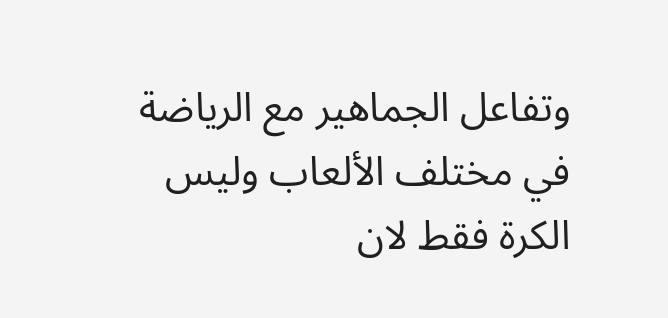وتفاعل الجماهير مع الرياضة في مختلف الألعاب وليس الكرة فقط لان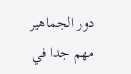دور الجماهير مهم جدا في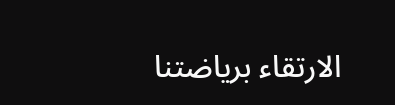الارتقاء برياضتنا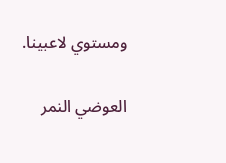ومستوي لاعبينا.

العوضي النمر